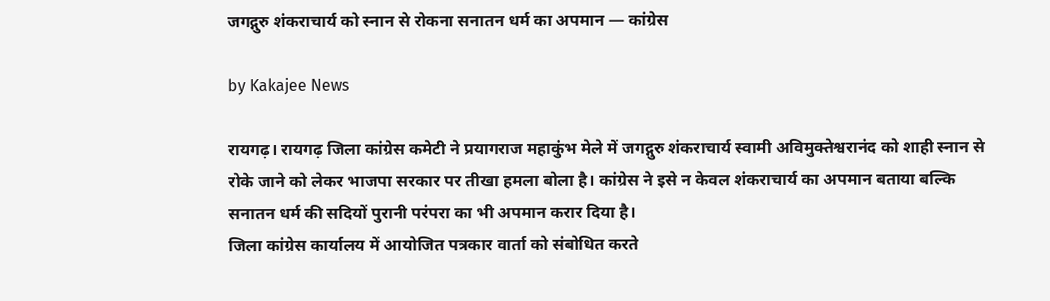जगद्गुरु शंकराचार्य को स्नान से रोकना सनातन धर्म का अपमान — कांग्रेस

by Kakajee News

रायगढ़। रायगढ़ जिला कांग्रेस कमेटी ने प्रयागराज महाकुंभ मेले में जगद्गुरु शंकराचार्य स्वामी अविमुक्तेश्वरानंद को शाही स्नान से रोके जाने को लेकर भाजपा सरकार पर तीखा हमला बोला है। कांग्रेस ने इसे न केवल शंकराचार्य का अपमान बताया बल्कि सनातन धर्म की सदियों पुरानी परंपरा का भी अपमान करार दिया है।
जिला कांग्रेस कार्यालय में आयोजित पत्रकार वार्ता को संबोधित करते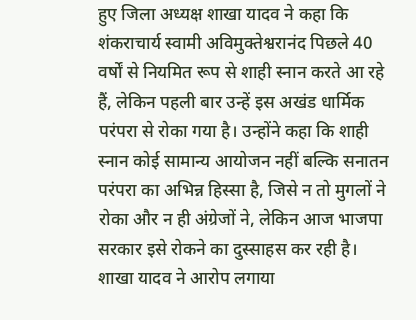हुए जिला अध्यक्ष शाखा यादव ने कहा कि शंकराचार्य स्वामी अविमुक्तेश्वरानंद पिछले 40 वर्षों से नियमित रूप से शाही स्नान करते आ रहे हैं, लेकिन पहली बार उन्हें इस अखंड धार्मिक परंपरा से रोका गया है। उन्होंने कहा कि शाही स्नान कोई सामान्य आयोजन नहीं बल्कि सनातन परंपरा का अभिन्न हिस्सा है, जिसे न तो मुगलों ने रोका और न ही अंग्रेजों ने, लेकिन आज भाजपा सरकार इसे रोकने का दुस्साहस कर रही है।
शाखा यादव ने आरोप लगाया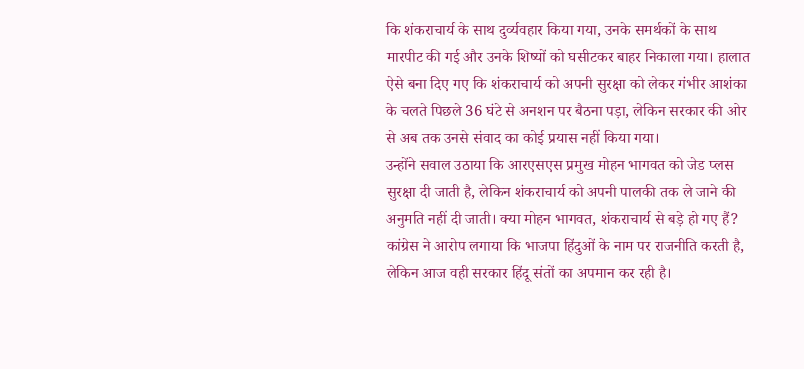कि शंकराचार्य के साथ दुर्व्यवहार किया गया, उनके समर्थकों के साथ मारपीट की गई और उनके शिष्यों को घसीटकर बाहर निकाला गया। हालात ऐसे बना दिए गए कि शंकराचार्य को अपनी सुरक्षा को लेकर गंभीर आशंका के चलते पिछले 36 घंटे से अनशन पर बैठना पड़ा, लेकिन सरकार की ओर से अब तक उनसे संवाद का कोई प्रयास नहीं किया गया।
उन्होंने सवाल उठाया कि आरएसएस प्रमुख मोहन भागवत को जेड प्लस सुरक्षा दी जाती है, लेकिन शंकराचार्य को अपनी पालकी तक ले जाने की अनुमति नहीं दी जाती। क्या मोहन भागवत, शंकराचार्य से बड़े हो गए हैं?
कांग्रेस ने आरोप लगाया कि भाजपा हिंदुओं के नाम पर राजनीति करती है, लेकिन आज वही सरकार हिंदू संतों का अपमान कर रही है।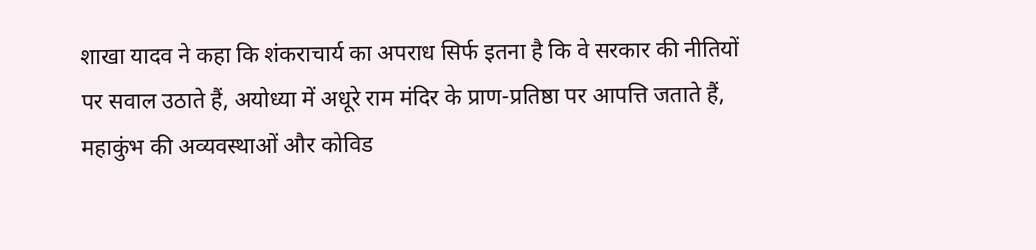शाखा यादव ने कहा कि शंकराचार्य का अपराध सिर्फ इतना है कि वे सरकार की नीतियों पर सवाल उठाते हैं, अयोध्या में अधूरे राम मंदिर के प्राण-प्रतिष्ठा पर आपत्ति जताते हैं, महाकुंभ की अव्यवस्थाओं और कोविड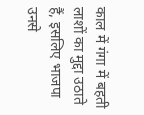काल में गंगा में बहती लाशों का मुद्दा उठाते हैं, इसलिए भाजपा उनसे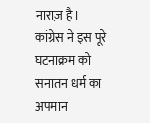नाराज़ है।
कांग्रेस ने इस पूरे घटनाक्रम को सनातन धर्म का अपमान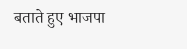बताते हुए भाजपा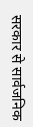सरकार से सार्वजनिक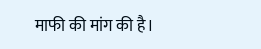माफी की मांग की है।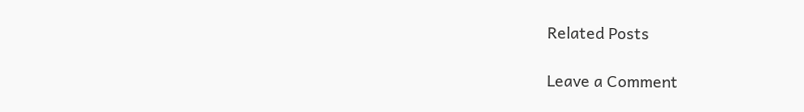Related Posts

Leave a Comment